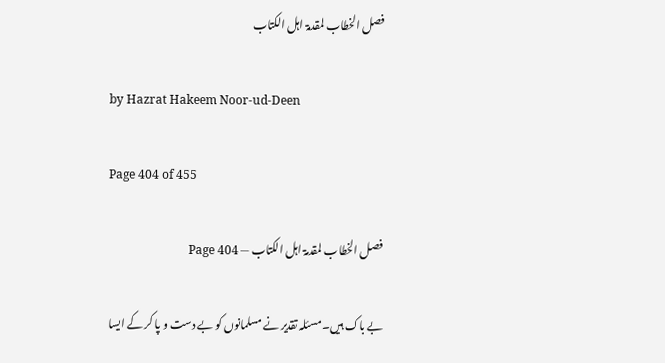فصل الخطاب لمقدمۃ اہل الکتاب

by Hazrat Hakeem Noor-ud-Deen

Page 404 of 455

فصل الخطاب لمقدمۃ اہل الکتاب — Page 404

بے باک ہیں۔مسئلہ تقدیر نے مسلمانوں کو بے دست و پا کر کے ایسا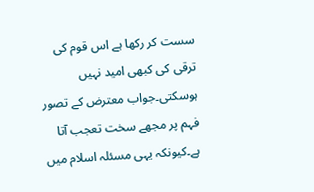سست کر رکھا ہے اس قوم کی ترقی کی کبھی امید نہیں ہوسکتی۔جواب معترض کے تصور فہم پر مجھے سخت تعجب آتا ہے۔کیونکہ یہی مسئلہ اسلام میں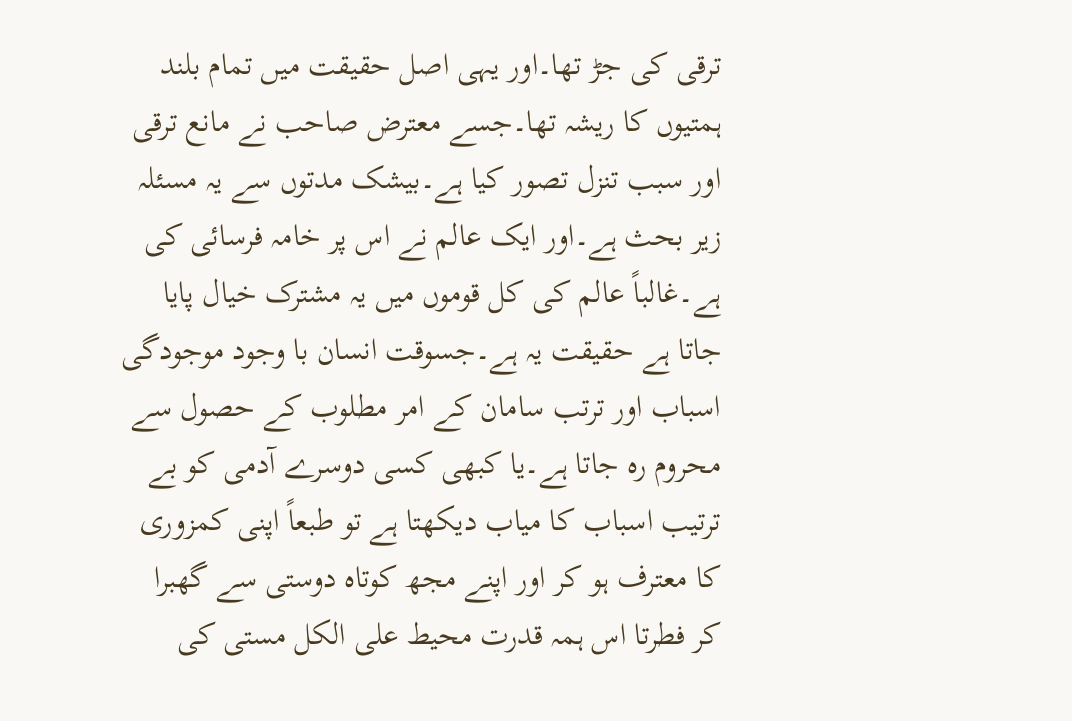ترقی کی جڑ تھا۔اور یہی اصل حقیقت میں تمام بلند ہمتیوں کا ریشہ تھا۔جسے معترض صاحب نے مانع ترقی اور سبب تنزل تصور کیا ہے۔بیشک مدتوں سے یہ مسئلہ زیر بحث ہے۔اور ایک عالم نے اس پر خامہ فرسائی کی ہے۔غالباً عالم کی کل قوموں میں یہ مشترک خیال پایا جاتا ہے حقیقت یہ ہے۔جسوقت انسان با وجود موجودگی اسباب اور ترتب سامان کے امر مطلوب کے حصول سے محروم رہ جاتا ہے۔یا کبھی کسی دوسرے آدمی کو بے ترتیب اسباب کا میاب دیکھتا ہے تو طبعاً اپنی کمزوری کا معترف ہو کر اور اپنے مجھ کوتاہ دوستی سے گھبرا کر فطرتا اس ہمہ قدرت محیط علی الکل مستی کی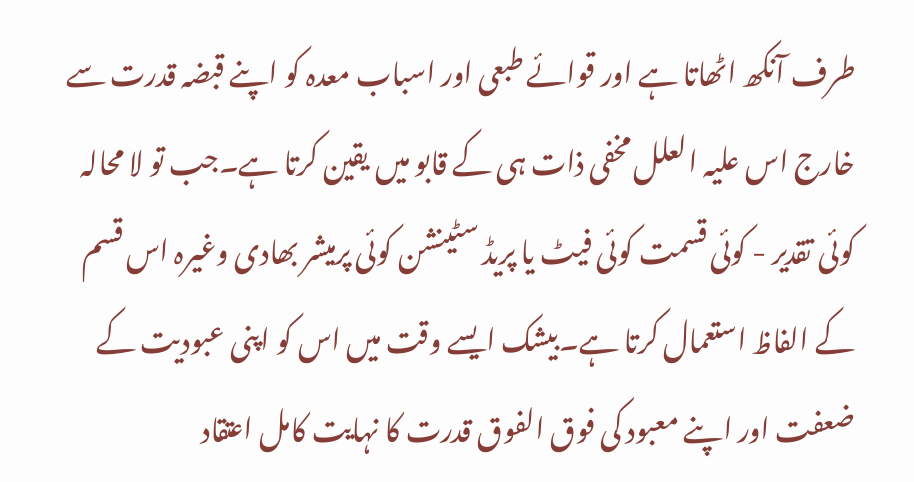طرف آنکھ اٹھاتا ہے اور قوائے طبعی اور اسباب معدہ کو اپنے قبضہ قدرت سے خارج اس علیہ العلل مخفی ذات ہی کے قابو میں یقین کرتا ہے۔جب تو لا محالہ کوئی تقدیر - کوئی قسمت کوئی فیٹ یا پریڈ سٹینشن کوئی پرمیشر بھادی وغیرہ اس قسم کے الفاظ استعمال کرتا ہے۔بیشک ایسے وقت میں اس کو اپنی عبودیت کے ضعفت اور اپنے معبود کی فوق الفوق قدرت کا نہایت کامل اعتقاد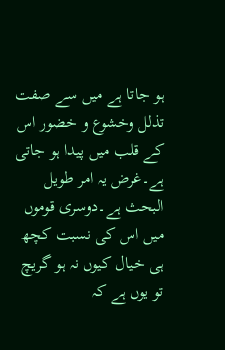ہو جاتا ہے میں سے صفت تذلل وخشوع و خضور اس کے قلب میں پیدا ہو جاتی ہے۔غرض یہ امر طویل البحث ہے۔دوسری قوموں میں اس کی نسبت کچھ ہی خیال کیوں نہ ہو گریچ تو یوں ہے کہ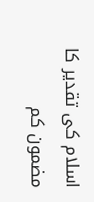اسلام کی تقدیر کا مضمون کم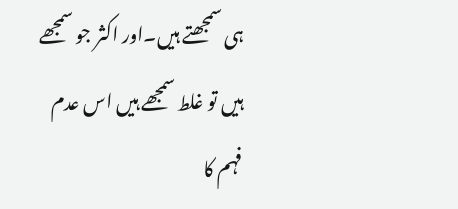ہی سمجھتے ہیں۔اور اکثر جو سمجھے ہیں تو غلط سمجھے ہیں اس عدم فہم کا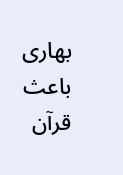بھاری باعث قرآن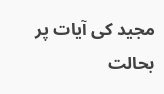مجید کی آیات پر بحالت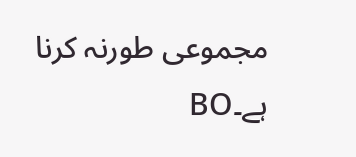مجموعی طورنہ کرنا ہے۔BO